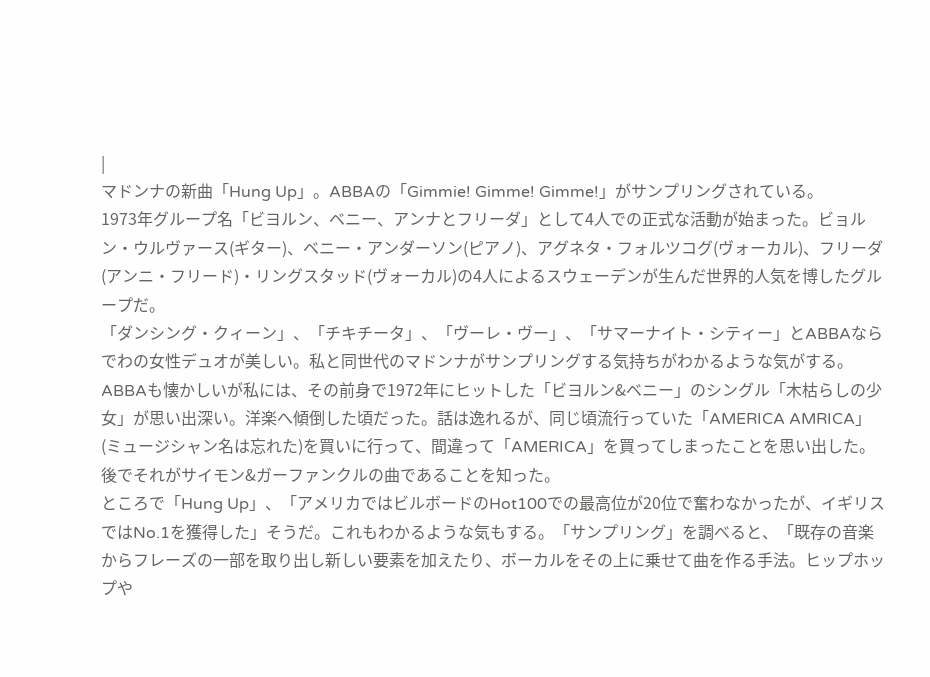|
マドンナの新曲「Hung Up」。ABBAの「Gimmie! Gimme! Gimme!」がサンプリングされている。
1973年グループ名「ビヨルン、ベニー、アンナとフリーダ」として4人での正式な活動が始まった。ビョルン・ウルヴァース(ギター)、ベニー・アンダーソン(ピアノ)、アグネタ・フォルツコグ(ヴォーカル)、フリーダ(アンニ・フリード)・リングスタッド(ヴォーカル)の4人によるスウェーデンが生んだ世界的人気を博したグループだ。
「ダンシング・クィーン」、「チキチータ」、「ヴーレ・ヴー」、「サマーナイト・シティー」とABBAならでわの女性デュオが美しい。私と同世代のマドンナがサンプリングする気持ちがわかるような気がする。
ABBAも懐かしいが私には、その前身で1972年にヒットした「ビヨルン&ベニー」のシングル「木枯らしの少女」が思い出深い。洋楽へ傾倒した頃だった。話は逸れるが、同じ頃流行っていた「AMERICA AMRICA」(ミュージシャン名は忘れた)を買いに行って、間違って「AMERICA」を買ってしまったことを思い出した。後でそれがサイモン&ガーファンクルの曲であることを知った。
ところで「Hung Up」、「アメリカではビルボードのHot100での最高位が20位で奮わなかったが、イギリスではNo.1を獲得した」そうだ。これもわかるような気もする。「サンプリング」を調べると、「既存の音楽からフレーズの一部を取り出し新しい要素を加えたり、ボーカルをその上に乗せて曲を作る手法。ヒップホップや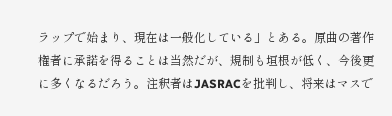ラップで始まり、現在は一般化している」とある。原曲の著作権者に承諾を得ることは当然だが、規制も垣根が低く、今後更に多くなるだろう。注釈者はJASRACを批判し、将来はマスで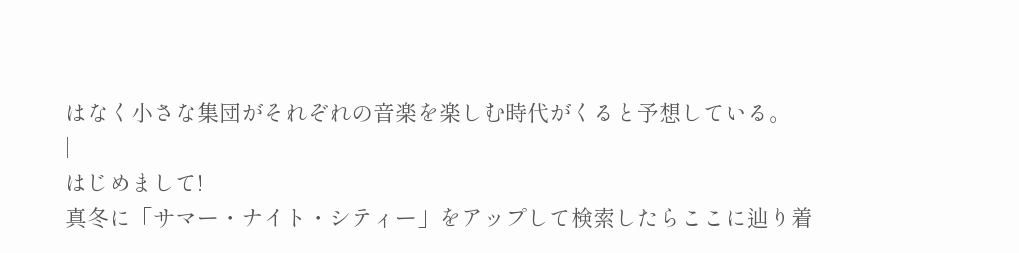はなく小さな集団がそれぞれの音楽を楽しむ時代がくると予想している。
|
はじめまして!
真冬に「サマー・ナイト・シティー」をアップして検索したらここに辿り着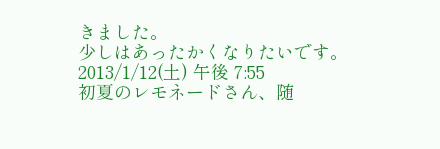きました。
少しはあったかくなりたいです。
2013/1/12(土) 午後 7:55
初夏のレモネードさん、随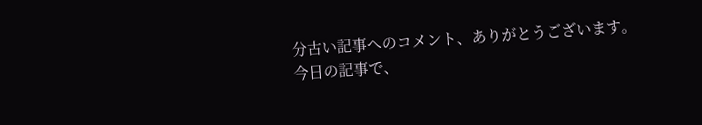分古い記事へのコメント、ありがとうございます。今日の記事で、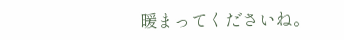暖まってくださいね。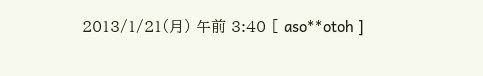2013/1/21(月) 午前 3:40 [ aso**otoh ]